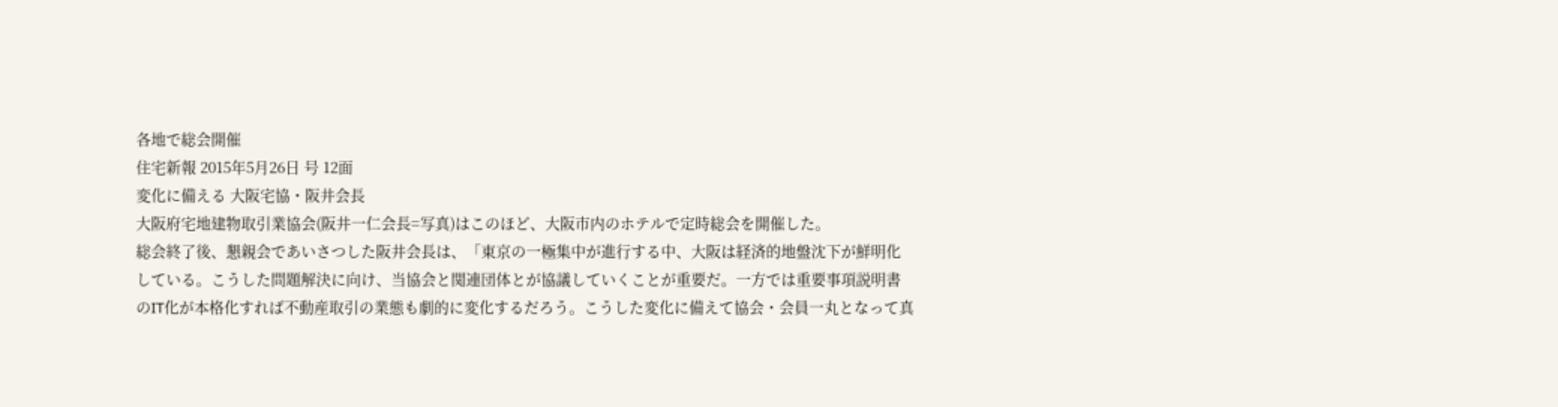各地で総会開催
住宅新報 2015年5月26日 号 12面
変化に備える 大阪宅協・阪井会長
大阪府宅地建物取引業協会(阪井一仁会長=写真)はこのほど、大阪市内のホテルで定時総会を開催した。
総会終了後、懇親会であいさつした阪井会長は、「東京の一極集中が進行する中、大阪は経済的地盤沈下が鮮明化している。こうした問題解決に向け、当協会と関連団体とが協議していくことが重要だ。一方では重要事項説明書のIT化が本格化すれば不動産取引の業態も劇的に変化するだろう。こうした変化に備えて協会・会員一丸となって真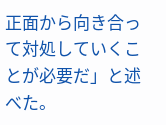正面から向き合って対処していくことが必要だ」と述べた。